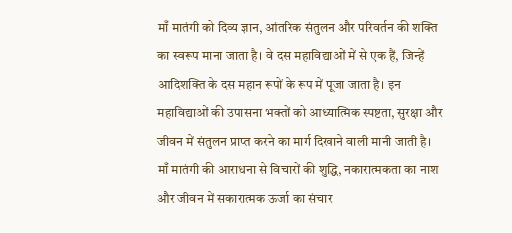माँ मातंगी को दिव्य ज्ञान, आंतरिक संतुलन और परिवर्तन की शक्ति का स्वरूप माना जाता है। वे दस महाविद्याओं में से एक हैं, जिन्हें आदिशक्ति के दस महान रूपों के रूप में पूजा जाता है। इन महाविद्याओं की उपासना भक्तों को आध्यात्मिक स्पष्टता, सुरक्षा और जीवन में संतुलन प्राप्त करने का मार्ग दिखाने वाली मानी जाती है। माँ मातंगी की आराधना से विचारों की शुद्धि, नकारात्मकता का नाश और जीवन में सकारात्मक ऊर्जा का संचार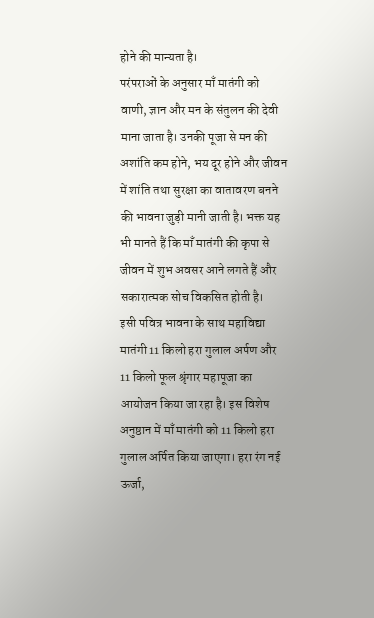होने की मान्यता है।
परंपराओं के अनुसार माँ मातंगी को वाणी, ज्ञान और मन के संतुलन की देवी माना जाता है। उनकी पूजा से मन की अशांति कम होने, भय दूर होने और जीवन में शांति तथा सुरक्षा का वातावरण बनने की भावना जुड़ी मानी जाती है। भक्त यह भी मानते हैं कि माँ मातंगी की कृपा से जीवन में शुभ अवसर आने लगते हैं और सकारात्मक सोच विकसित होती है।
इसी पवित्र भावना के साथ महाविद्या मातंगी 11 किलो हरा गुलाल अर्पण और 11 किलो फूल श्रृंगार महापूजा का आयोजन किया जा रहा है। इस विशेष अनुष्ठान में माँ मातंगी को 11 किलो हरा गुलाल अर्पित किया जाएगा। हरा रंग नई ऊर्जा,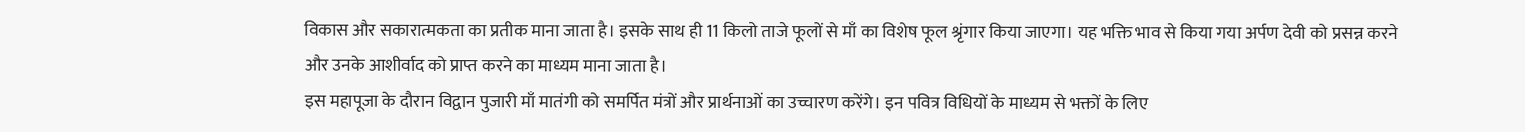विकास और सकारात्मकता का प्रतीक माना जाता है। इसके साथ ही 11 किलो ताजे फूलों से माँ का विशेष फूल श्रृंगार किया जाएगा। यह भक्ति भाव से किया गया अर्पण देवी को प्रसन्न करने और उनके आशीर्वाद को प्राप्त करने का माध्यम माना जाता है।
इस महापूजा के दौरान विद्वान पुजारी माँ मातंगी को समर्पित मंत्रों और प्रार्थनाओं का उच्चारण करेंगे। इन पवित्र विधियों के माध्यम से भक्तों के लिए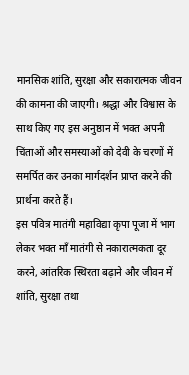मानसिक शांति, सुरक्षा और सकारात्मक जीवन की कामना की जाएगी। श्रद्धा और विश्वास के साथ किए गए इस अनुष्ठान में भक्त अपनी चिंताओं और समस्याओं को देवी के चरणों में समर्पित कर उनका मार्गदर्शन प्राप्त करने की प्रार्थना करते हैं।
इस पवित्र मातंगी महाविद्या कृपा पूजा में भाग लेकर भक्त माँ मातंगी से नकारात्मकता दूर करने, आंतरिक स्थिरता बढ़ाने और जीवन में शांति, सुरक्षा तथा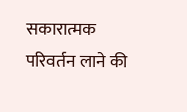सकारात्मक परिवर्तन लाने की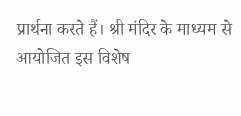प्रार्थना करते हैं। श्री मंदिर के माध्यम से आयोजित इस विशेष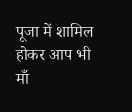पूजा में शामिल होकर आप भी माँ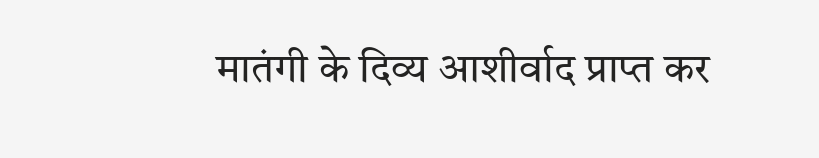मातंगी के दिव्य आशीर्वाद प्राप्त कर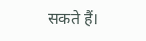सकते हैं।